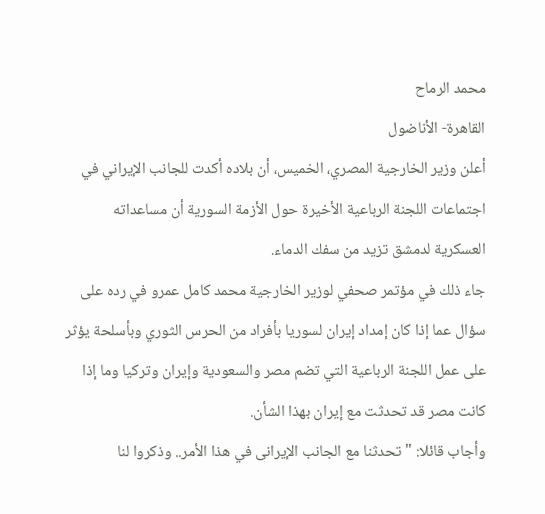محمد الرماح
القاهرة- الأناضول
أعلن وزير الخارجية المصري، الخميس، أن بلاده أكدت للجانب الإيراني في اجتماعات اللجنة الرباعية الأخيرة حول الأزمة السورية أن مساعداته العسكرية لدمشق تزيد من سفك الدماء.
جاء ذلك في مؤتمر صحفي لوزير الخارجية محمد كامل عمرو في رده على سؤال عما إذا كان إمداد إيران لسوريا بأفراد من الحرس الثوري وبأسلحة يؤثر على عمل اللجنة الرباعية التي تضم مصر والسعودية وإيران وتركيا وما إذا كانت مصر قد تحدثت مع إيران بهذا الشأن.
وأجاب قائلا: "تحدثنا مع الجانب الإيرانى في هذا الأمر.. وذكروا لنا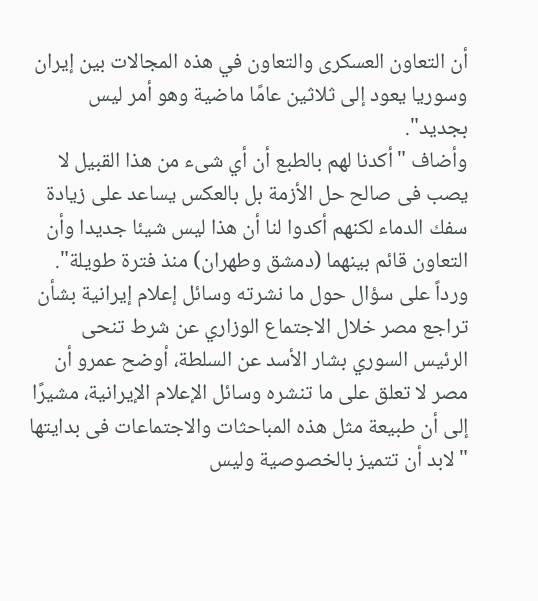أن التعاون العسكرى والتعاون في هذه المجالات بين إيران وسوريا يعود إلى ثلاثين عامًا ماضية وهو أمر ليس بجديد".
وأضاف "أكدنا لهم بالطبع أن أي شىء من هذا القبيل لا يصب فى صالح حل الأزمة بل بالعكس يساعد على زيادة سفك الدماء لكنهم أكدوا لنا أن هذا ليس شيئا جديدا وأن التعاون قائم بينهما (دمشق وطهران) منذ فترة طويلة".
ورداً على سؤال حول ما نشرته وسائل إعلام إيرانية بشأن تراجع مصر خلال الاجتماع الوزاري عن شرط تنحى الرئيس السوري بشار الأسد عن السلطة، أوضح عمرو أن مصر لا تعلق على ما تنشره وسائل الإعلام الإيرانية، مشيرًا إلى أن طبيعة مثل هذه المباحثات والاجتماعات فى بدايتها "لابد أن تتميز بالخصوصية وليس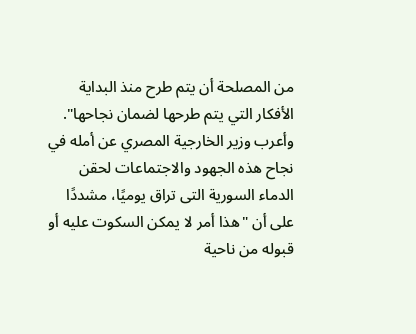من المصلحة أن يتم طرح منذ البداية الأفكار التي يتم طرحها لضمان نجاحها".
وأعرب وزير الخارجية المصري عن أمله في نجاح هذه الجهود والاجتماعات لحقن الدماء السورية التى تراق يوميًا، مشددًا على أن "هذا أمر لا يمكن السكوت عليه أو قبوله من ناحية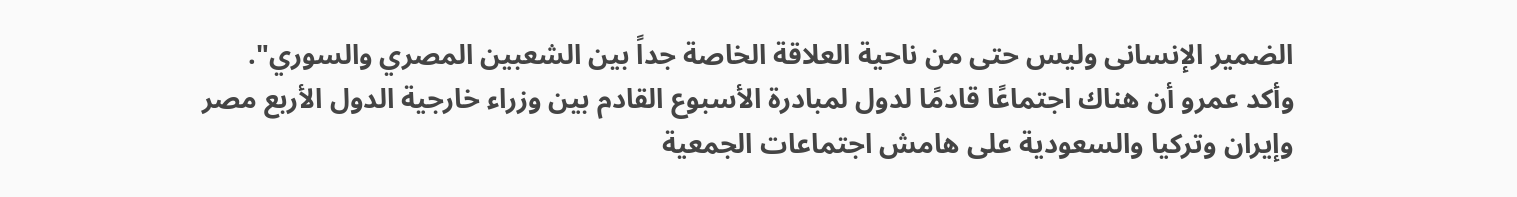الضمير الإنسانى وليس حتى من ناحية العلاقة الخاصة جداً بين الشعبين المصري والسوري".
وأكد عمرو أن هناك اجتماعًا قادمًا لدول لمبادرة الأسبوع القادم بين وزراء خارجية الدول الأربع مصر وإيران وتركيا والسعودية على هامش اجتماعات الجمعية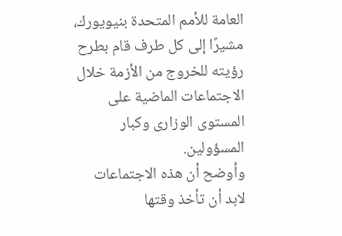العامة للأمم المتحدة بنيويورك، مشيرًا إلى كل طرف قام بطرح رؤيته للخروج من الأزمة خلال الاجتماعات الماضية على المستوى الوزارى وكبار المسؤولين.
وأوضح أن هذه الاجتماعات لابد أن تأخذ وقتها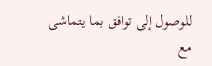للوصول إلى توافق بما يتماشى مع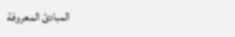المبادئ المعروفة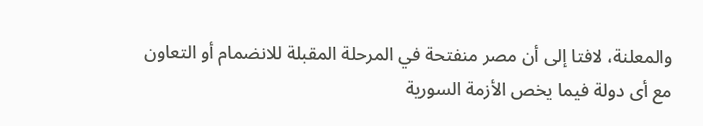والمعلنة، لافتا إلى أن مصر منفتحة في المرحلة المقبلة للانضمام أو التعاون مع أى دولة فيما يخص الأزمة السورية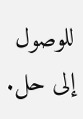للوصول إلى حل.